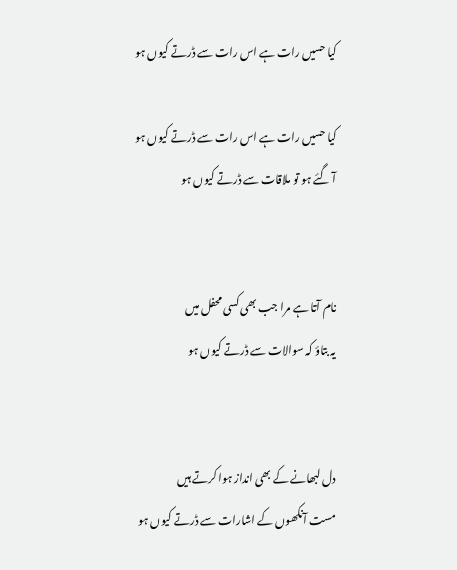کیا حسیں رات ہے اس رات سے ڈرتے کیوں ہو

کیا حسیں رات ہے اس رات سے ڈرتے کیوں ہو
آ گئے ہو تو ملاقات سے ڈرتے کیوں ہو


نام آتا ہے مرا جب بھی کسی محفل میں
یہ بتاؤ کہ سوالات سے ڈرتے کیوں ہو


دل لبھانے کے بھی انداز ہوا کرتے ہیں
مست آنکھوں کے اشارات سے ڈرتے کیوں ہو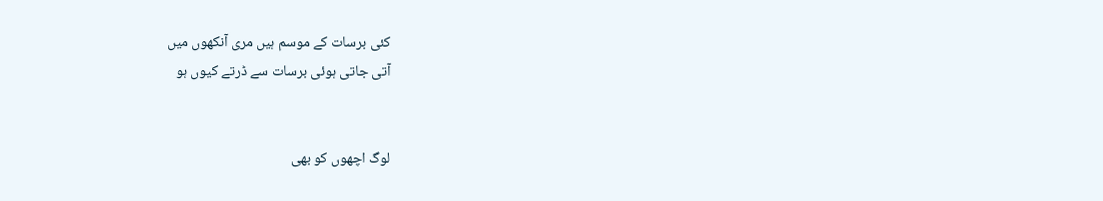کئی برسات کے موسم ہیں مری آنکھوں میں
آتی جاتی ہوئی برسات سے ڈرتے کیوں ہو


لوگ اچھوں کو بھی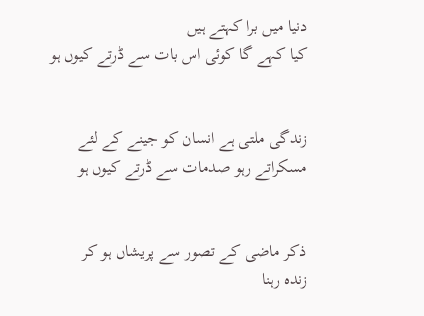دنیا میں برا کہتے ہیں
کیا کہے گا کوئی اس بات سے ڈرتے کیوں ہو


زندگی ملتی ہے انسان کو جینے کے لئے
مسکراتے رہو صدمات سے ڈرتے کیوں ہو


ذکر ماضی کے تصور سے پریشاں ہو کر
زندہ رہنا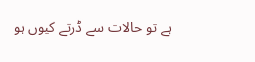ہے تو حالات سے ڈرتے کیوں ہو